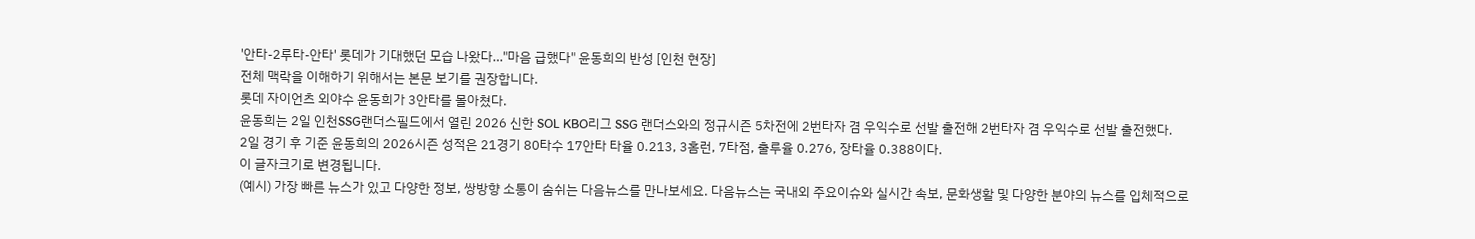'안타-2루타-안타' 롯데가 기대했던 모습 나왔다…"마음 급했다" 윤동희의 반성 [인천 현장]
전체 맥락을 이해하기 위해서는 본문 보기를 권장합니다.
롯데 자이언츠 외야수 윤동희가 3안타를 몰아쳤다.
윤동희는 2일 인천SSG랜더스필드에서 열린 2026 신한 SOL KBO리그 SSG 랜더스와의 정규시즌 5차전에 2번타자 겸 우익수로 선발 출전해 2번타자 겸 우익수로 선발 출전했다.
2일 경기 후 기준 윤동희의 2026시즌 성적은 21경기 80타수 17안타 타율 0.213, 3홈런, 7타점, 출루율 0.276, 장타율 0.388이다.
이 글자크기로 변경됩니다.
(예시) 가장 빠른 뉴스가 있고 다양한 정보, 쌍방향 소통이 숨쉬는 다음뉴스를 만나보세요. 다음뉴스는 국내외 주요이슈와 실시간 속보, 문화생활 및 다양한 분야의 뉴스를 입체적으로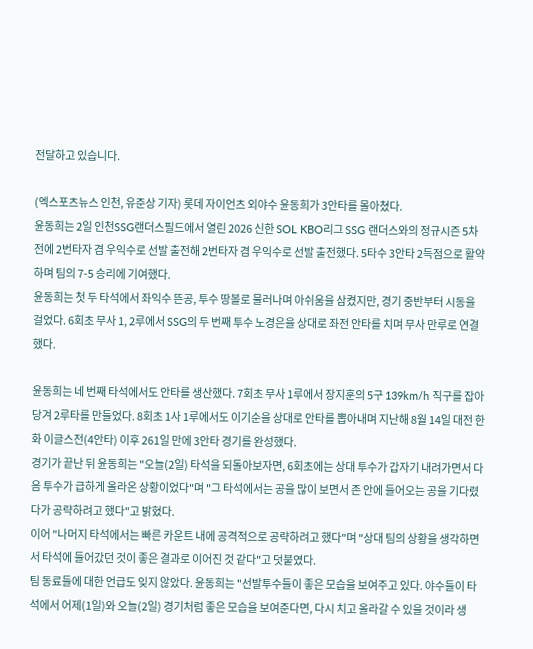전달하고 있습니다.

(엑스포츠뉴스 인천, 유준상 기자) 롯데 자이언츠 외야수 윤동희가 3안타를 몰아쳤다.
윤동희는 2일 인천SSG랜더스필드에서 열린 2026 신한 SOL KBO리그 SSG 랜더스와의 정규시즌 5차전에 2번타자 겸 우익수로 선발 출전해 2번타자 겸 우익수로 선발 출전했다. 5타수 3안타 2득점으로 활약하며 팀의 7-5 승리에 기여했다.
윤동희는 첫 두 타석에서 좌익수 뜬공, 투수 땅볼로 물러나며 아쉬움을 삼켰지만, 경기 중반부터 시동을 걸었다. 6회초 무사 1, 2루에서 SSG의 두 번째 투수 노경은을 상대로 좌전 안타를 치며 무사 만루로 연결했다.

윤동희는 네 번째 타석에서도 안타를 생산했다. 7회초 무사 1루에서 장지훈의 5구 139km/h 직구를 잡아당겨 2루타를 만들었다. 8회초 1사 1루에서도 이기순을 상대로 안타를 뽑아내며 지난해 8월 14일 대전 한화 이글스전(4안타) 이후 261일 만에 3안타 경기를 완성했다.
경기가 끝난 뒤 윤동희는 "오늘(2일) 타석을 되돌아보자면, 6회초에는 상대 투수가 갑자기 내려가면서 다음 투수가 급하게 올라온 상황이었다"며 "그 타석에서는 공을 많이 보면서 존 안에 들어오는 공을 기다렸다가 공략하려고 했다"고 밝혔다.
이어 "나머지 타석에서는 빠른 카운트 내에 공격적으로 공략하려고 했다"며 "상대 팀의 상황을 생각하면서 타석에 들어갔던 것이 좋은 결과로 이어진 것 같다"고 덧붙였다.
팀 동료들에 대한 언급도 잊지 않았다. 윤동희는 "선발투수들이 좋은 모습을 보여주고 있다. 야수들이 타석에서 어제(1일)와 오늘(2일) 경기처럼 좋은 모습을 보여준다면, 다시 치고 올라갈 수 있을 것이라 생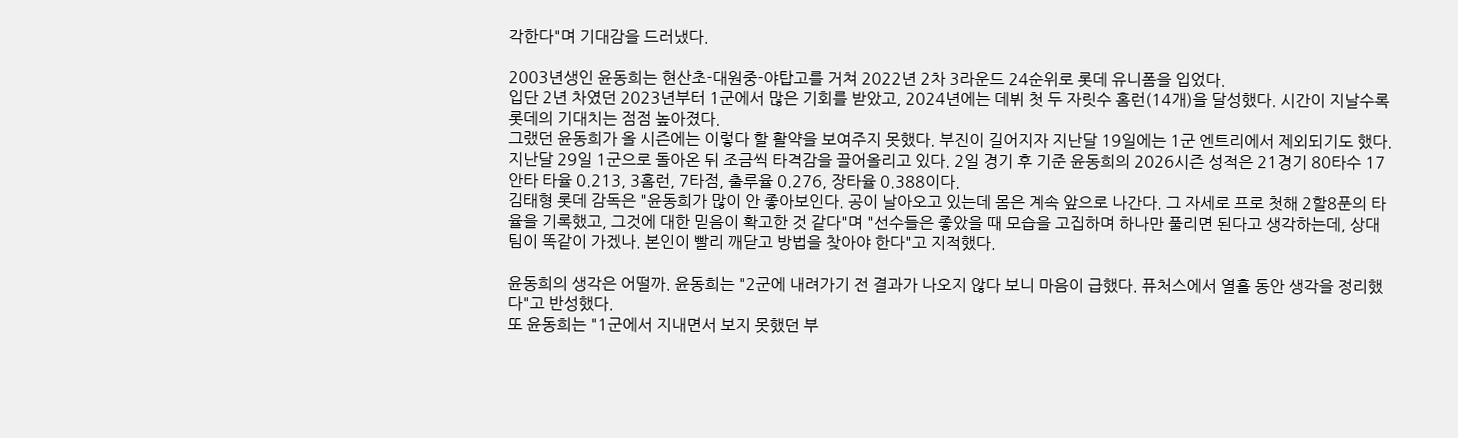각한다"며 기대감을 드러냈다.

2003년생인 윤동희는 현산초-대원중-야탑고를 거쳐 2022년 2차 3라운드 24순위로 롯데 유니폼을 입었다.
입단 2년 차였던 2023년부터 1군에서 많은 기회를 받았고, 2024년에는 데뷔 첫 두 자릿수 홈런(14개)을 달성했다. 시간이 지날수록 롯데의 기대치는 점점 높아졌다.
그랬던 윤동희가 올 시즌에는 이렇다 할 활약을 보여주지 못했다. 부진이 길어지자 지난달 19일에는 1군 엔트리에서 제외되기도 했다. 지난달 29일 1군으로 돌아온 뒤 조금씩 타격감을 끌어올리고 있다. 2일 경기 후 기준 윤동희의 2026시즌 성적은 21경기 80타수 17안타 타율 0.213, 3홈런, 7타점, 출루율 0.276, 장타율 0.388이다.
김태형 롯데 감독은 "윤동희가 많이 안 좋아보인다. 공이 날아오고 있는데 몸은 계속 앞으로 나간다. 그 자세로 프로 첫해 2할8푼의 타율을 기록했고, 그것에 대한 믿음이 확고한 것 같다"며 "선수들은 좋았을 때 모습을 고집하며 하나만 풀리면 된다고 생각하는데, 상대 팀이 똑같이 가겠나. 본인이 빨리 깨닫고 방법을 찾아야 한다"고 지적했다.

윤동희의 생각은 어떨까. 윤동희는 "2군에 내려가기 전 결과가 나오지 않다 보니 마음이 급했다. 퓨처스에서 열흘 동안 생각을 정리했다"고 반성했다.
또 윤동희는 "1군에서 지내면서 보지 못했던 부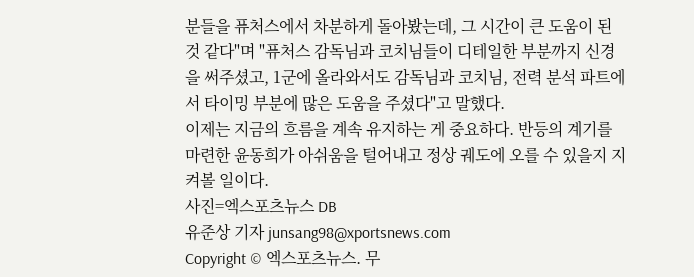분들을 퓨처스에서 차분하게 돌아봤는데, 그 시간이 큰 도움이 된 것 같다"며 "퓨처스 감독님과 코치님들이 디테일한 부분까지 신경을 써주셨고, 1군에 올라와서도 감독님과 코치님, 전력 분석 파트에서 타이밍 부분에 많은 도움을 주셨다"고 말했다.
이제는 지금의 흐름을 계속 유지하는 게 중요하다. 반등의 계기를 마련한 윤동희가 아쉬움을 털어내고 정상 궤도에 오를 수 있을지 지켜볼 일이다.
사진=엑스포츠뉴스 DB
유준상 기자 junsang98@xportsnews.com
Copyright © 엑스포츠뉴스. 무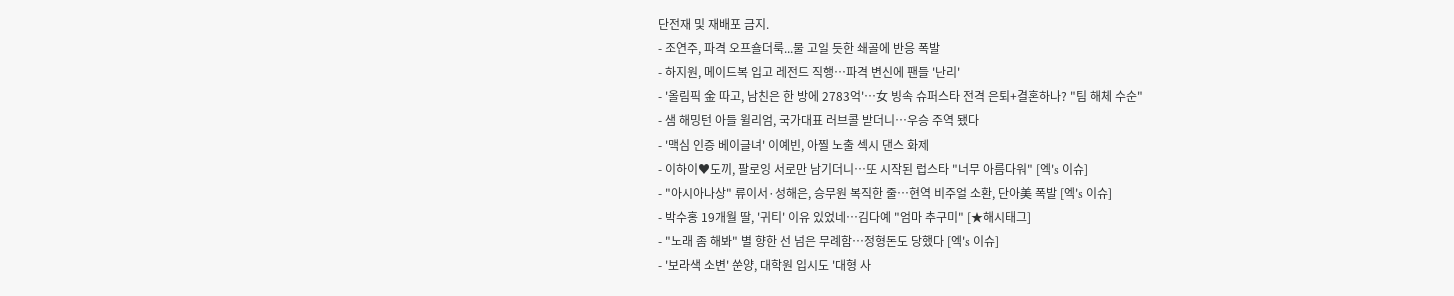단전재 및 재배포 금지.
- 조연주, 파격 오프숄더룩...물 고일 듯한 쇄골에 반응 폭발
- 하지원, 메이드복 입고 레전드 직행…파격 변신에 팬들 '난리'
- '올림픽 金 따고, 남친은 한 방에 2783억'…女 빙속 슈퍼스타 전격 은퇴+결혼하나? "팀 해체 수순"
- 샘 해밍턴 아들 윌리엄, 국가대표 러브콜 받더니…우승 주역 됐다
- '맥심 인증 베이글녀' 이예빈, 아찔 노출 섹시 댄스 화제
- 이하이♥도끼, 팔로잉 서로만 남기더니…또 시작된 럽스타 "너무 아름다워" [엑's 이슈]
- "아시아나상" 류이서·성해은, 승무원 복직한 줄…현역 비주얼 소환, 단아美 폭발 [엑's 이슈]
- 박수홍 19개월 딸, '귀티' 이유 있었네…김다예 "엄마 추구미" [★해시태그]
- "노래 좀 해봐" 별 향한 선 넘은 무례함…정형돈도 당했다 [엑's 이슈]
- '보라색 소변' 쑨양, 대학원 입시도 '대형 사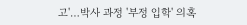고'…박사 과정 '부정 입학' 의혹